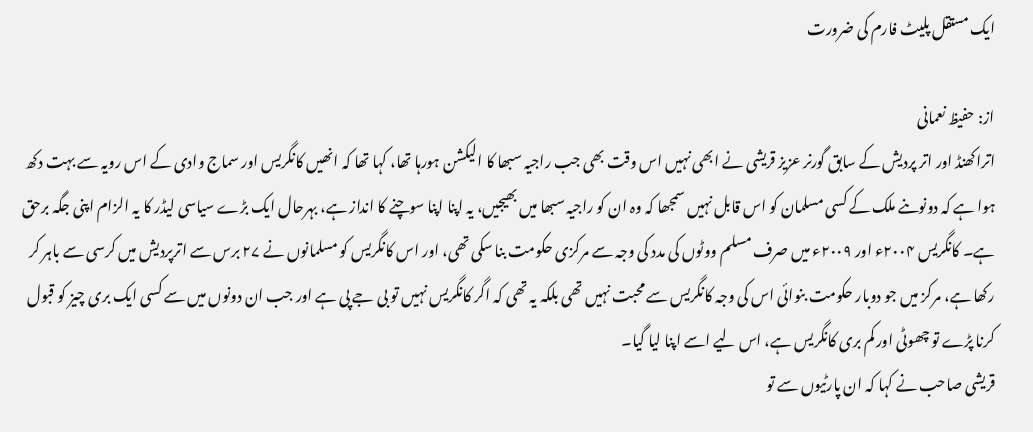ایک مستقل پلیٹ فارم کی ضرورت

از: حفیظ نعمانی
اتراکھنڈ اور اتر پردیش کے سابق گورنر عزیز قریشی نے ابھی نہیں اس وقت بھی جب راجیہ سبھا کا الیکشن ہورہا تھا، کہا تھا کہ انھیں کانگریس اور سماج وادی کے اس رویہ سے بہت دکھ ہوا ہے کہ دونوںنے ملک کے کسی مسلمان کو اس قابل نہیں سمجھا کہ وہ ان کو راجیہ سبھا میں بھیجیں، یہ اپنا اپنا سوچنے کا انداز ہے، بہرحال ایک بڑے سیاسی لیڈر کا یہ الزام اپنی جگہ برحق ہے۔ کانگریس ۲۰۰۴ء اور ۲۰۰۹ء میں صرف مسلم ووٹوں کی مدد کی وجہ سے مرکزی حکومت بنا سکی تھی، اور اس کانگریس کو مسلمانوں نے ۲۷ برس سے اترپردیش میں کرسی سے باہر کر رکھا ہے، مرکز میں جو دوبار حکومت بنوائی اس کی وجہ کانگریس سے محبت نہیں تھی بلکہ یہ تھی کہ اگر کانگریس نہیں تو بی جے پی ہے اور جب ان دونوں میں سے کسی ایک بری چیز کو قبول کرنا پڑے تو چھوٹی اور کم بری کانگریس ہے، اس لیے اسے اپنا لیا گیا۔
قریشی صاحب نے کہا کہ ان پارٹیوں سے تو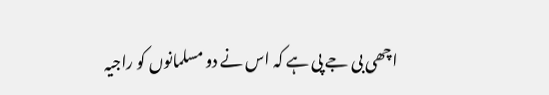اچھی بی جے پی ہے کہ اس نے دو مسلمانوں کو راجیہ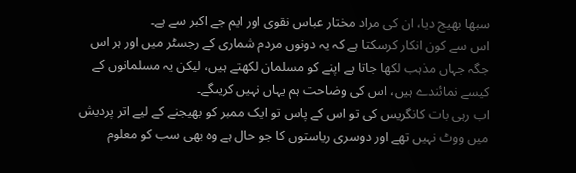سبھا بھیج دیا، ان کی مراد مختار عباس نقوی اور ایم جے اکبر سے ہے۔
اس سے کون انکار کرسکتا ہے کہ یہ دونوں مردم شماری کے رجسٹر میں اور ہر اس جگہ جہاں مذہب لکھا جاتا ہے اپنے کو مسلمان لکھتے ہیں، لیکن یہ مسلمانوں کے کیسے نمائندے ہیں، اس کی وضاحت ہم یہاں نہیں کریںگے۔
اب رہی بات کانگریس کی تو اس کے پاس تو ایک ممبر کو بھیجنے کے لیے اتر پردیش میں ووٹ نہیں تھے اور دوسری ریاستوں کا جو حال ہے وہ بھی سب کو معلوم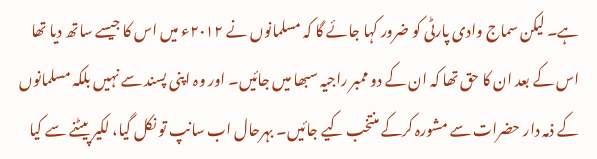ہے۔ لیکن سماج وادی پارٹی کو ضرور کہا جائے گا کہ مسلمانوں نے ۲۰۱۲ء میں اس کا جیسے ساتھ دیا تھا اس کے بعد ان کا حق تھا کہ ان کے دو ممبر راجیہ سبھا میں جائیں۔ اور وہ اپنی پسند سے نہیں بلکہ مسلمانوں کے ذمہ دار حضرات سے مشورہ کرکے منتخب کیے جائیں۔ بہرحال اب سانپ تو نکل گیا، لکیر پیٹنے سے کیا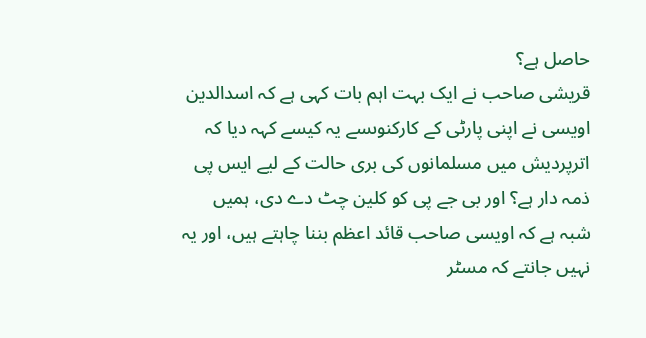حاصل ہے؟
قریشی صاحب نے ایک بہت اہم بات کہی ہے کہ اسدالدین اویسی نے اپنی پارٹی کے کارکنوںسے یہ کیسے کہہ دیا کہ اترپردیش میں مسلمانوں کی بری حالت کے لیے ایس پی ذمہ دار ہے؟ اور بی جے پی کو کلین چٹ دے دی، ہمیں شبہ ہے کہ اویسی صاحب قائد اعظم بننا چاہتے ہیں، اور یہ نہیں جانتے کہ مسٹر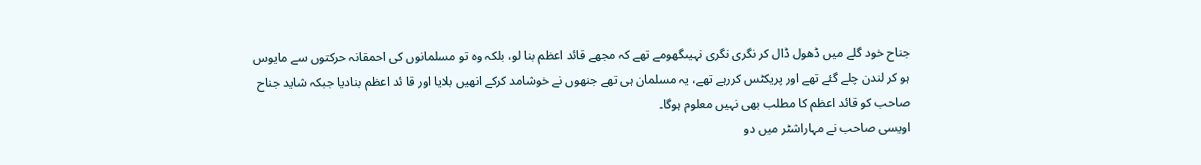جناح خود گلے میں ڈھول ڈال کر نگری نگری نہیںگھومے تھے کہ مجھے قائد اعظم بنا لو، بلکہ وہ تو مسلمانوں کی احمقانہ حرکتوں سے مایوس ہو کر لندن چلے گئے تھے اور پریکٹس کررہے تھے، یہ مسلمان ہی تھے جنھوں نے خوشامد کرکے انھیں بلایا اور قا ئد اعظم بنادیا جبکہ شاید جناح صاحب کو قائد اعظم کا مطلب بھی نہیں معلوم ہوگا۔
اویسی صاحب نے مہاراشٹر میں دو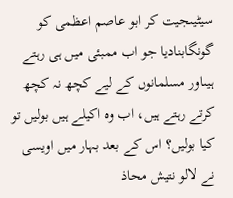سیٹیںجیت کر ابو عاصم اعظمی کو گونگابنادیا جو اب ممبئی میں ہی رہتے ہیںاور مسلمانوں کے لیے کچھ نہ کچھ کرتے رہتے ہیں، اب وہ اکیلے ہیں بولیں تو کیا بولیں؟ اس کے بعد بہار میں اویسی نے لالو نتیش محاذ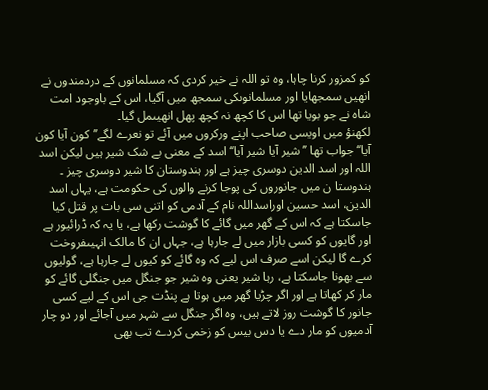کو کمزور کرنا چاہا، وہ تو اللہ نے خیر کردی کہ مسلمانوں کے دردمندوں نے انھیں سمجھایا اور مسلمانوںکی سمجھ میں آگیا، اس کے باوجود امت شاہ نے جو بویا تھا اس کا کچھ نہ کچھ پھل انھیںمل گیا۔
لکھنؤ میں اویسی صاحب اپنے ورکروں میں آئے تو نعرے لگے’’کون آیا کون آیا‘‘جواب تھا ’’شیر آیا شیر آیا‘‘اسد کے معنی بے شک شیر ہیں لیکن اسد اللہ اور اسد الدین دوسری چیز ہے اور ہندوستان کا شیر دوسری چیز ۔
ہندوستا ن میں جانوروں کی پوجا کرنے والوں کی حکومت ہے، یہاں اسد الدین، اسد حسین اوراسداللہ نام کے آدمی کو اتنی سی بات پر قتل کیا جاسکتا ہے کہ اس کے گھر میں گائے کا گوشت رکھا ہے، یا یہ کہ ڈرائیور ہے اور گایوں کو کسی بازار میں لے جارہا ہے، جہاں ان کا مالک انہیںفروخت کرے گا لیکن اسے صرف اس لیے کہ وہ گائے کو کیوں لے جارہا ہے، گولیوں سے بھونا جاسکتا ہے، رہا شیر یعنی وہ شیر جو جنگل میں جنگلی گائے کو مار کر کھاتا ہے اور اگر چڑیا گھر میں ہوتا ہے پنڈت جی اس کے لیے کسی جانور کا گوشت روز لاتے ہیں، وہ اگر جنگل سے شہر میں آجائے اور دو چار آدمیوں کو مار دے یا دس بیس کو زخمی کردے تب بھی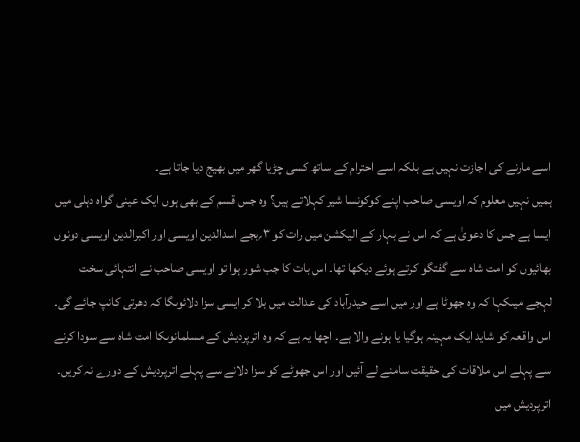اسے مارنے کی اجازت نہیں ہے بلکہ اسے احترام کے ساتھ کسی چڑیا گھر میں بھیج دیا جاتا ہے۔
ہمیں نہیں معلوم کہ اویسی صاحب اپنے کوکونسا شیر کہلاتے ہیں؟ وہ جس قسم کے بھی ہوں ایک عینی گواہ دہلی میں ایسا ہے جس کا دعویٰ ہے کہ اس نے بہار کے الیکشن میں رات کو ۳؍بجے اسدالدین اویسی اور اکبرالدین اویسی دونوں بھائیوں کو امت شاہ سے گفتگو کرتے ہوئے دیکھا تھا۔ اس بات کا جب شور ہوا تو اویسی صاحب نے انتہائی سخت لہجے میںکہا کہ وہ جھوٹا ہے اور میں اسے حیدرآباد کی عدالت میں بلا کر ایسی سزا دلائوںگا کہ دھرتی کانپ جائے گی۔ اس واقعہ کو شاید ایک مہینہ ہوگیا یا ہونے والا ہے۔ اچھا یہ ہے کہ وہ اترپردیش کے مسلمانوںکا امت شاہ سے سودا کرنے سے پہلے اس ملاقات کی حقیقت سامنے لے آئیں اور اس جھوٹے کو سزا دلانے سے پہلے اترپردیش کے دورے نہ کریں۔
اترپردیش میں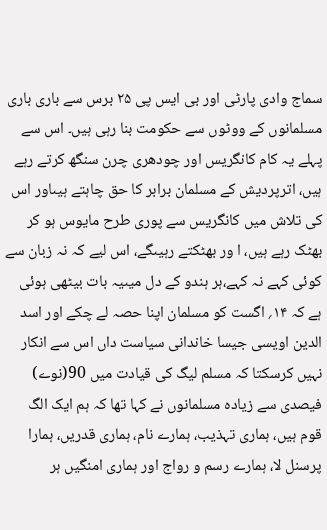سماج وادی پارٹی اور بی ایس پی ۲۵ برس سے باری باری مسلمانوں کے ووٹوں سے حکومت بنا رہی ہیں۔ اس سے پہلے یہ کام کانگریس اور چودھری چرن سنگھ کرتے رہے ہیں، اترپردیش کے مسلمان برابر کا حق چاہتے ہیںاور اس کی تلاش میں کانگریس سے پوری طرح مایوس ہو کر بھٹک رہے ہیں، ا ور بھٹکتے رہیںگے، اس لیے کہ نہ زبان سے کوئی کہے نہ کہے،ہر ہندو کے دل میںیہ بات بیٹھی ہوئی ہے کہ ۱۴؍ اگست کو مسلمان اپنا حصہ لے چکے اور اسد الدین اویسی جیسا خاندانی سیاست داں اس سے انکار نہیں کرسکتا کہ مسلم لیگ کی قیادت میں 90(نوے) فیصدی سے زیادہ مسلمانوں نے کہا تھا کہ ہم ایک الگ قوم ہیں، ہماری تہذیب، ہمارے نام، ہماری قدریں، ہمارا پرسنل لا، ہمارے رسم و رواج اور ہماری امنگیں ہر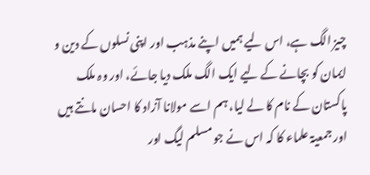چیز الگ ہے، اس لیے ہمیں اپنے مذہب اور اپنی نسلوں کے دین و ایمان کو بچانے کے لیے ایک الگ ملک دیا جائے، اور وہ ملک پاکستان کے نام کا لے لیا، ہم اسے مولانا آزاد کا احسان مانتے ہیں اور جمعیۃ علماء کا کہ اس نے جو مسلم لیگ اور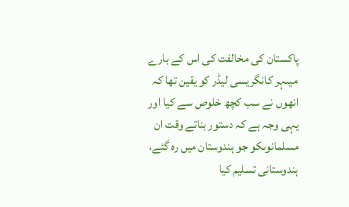پاکستان کی مخالفت کی اس کے بارے میںہر کانگریسی لیڈر کو یقین تھا کہ انھوں نے سب کچھ خلوص سے کیا اور یہی وجہ ہے کہ دستور بناتے وقت ان مسلمانوںکو جو ہندوستان میں رہ گئے، ہندوستانی تسلیم کیا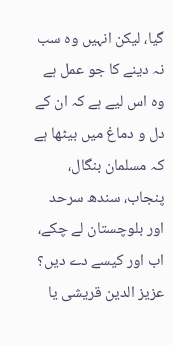گیا، لیکن انہیں وہ سب نہ دینے کا جو عمل ہے وہ اس لیے ہے کہ ان کے دل و دماغ میں بیٹھا ہے کہ مسلمان بنگال، پنجاب، سندھ سرحد اور بلوچستان لے چکے، اب اور کیسے دے دیں؟ عزیز الدین قریشی یا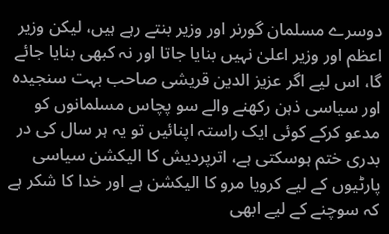دوسرے مسلمان گورنر اور وزیر بنتے رہے ہیں، لیکن وزیر اعظم اور وزیر اعلیٰ نہیں بنایا جاتا اور نہ کبھی بنایا جائے گا، اس لیے اگر عزیز الدین قریشی صاحب بہت سنجیدہ اور سیاسی ذہن رکھنے والے سو پچاس مسلمانوں کو مدعو کرکے کوئی ایک راستہ اپنائیں تو یہ ہر سال کی در بدری ختم ہوسکتی ہے، اترپردیش کا الیکشن سیاسی پارٹیوں کے لیے کرویا مرو کا الیکشن ہے اور خدا کا شکر ہے کہ سوچنے کے لیے ابھی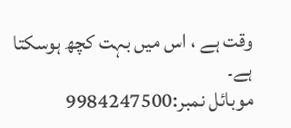وقت ہے ، اس میں بہت کچھ ہوسکتا ہے۔
موبائل نمبر:9984247500